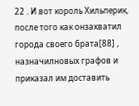22 . И вот король Хильперик, после того как онзахватил города своего брата[88] , назначилновых графов и приказал им доставить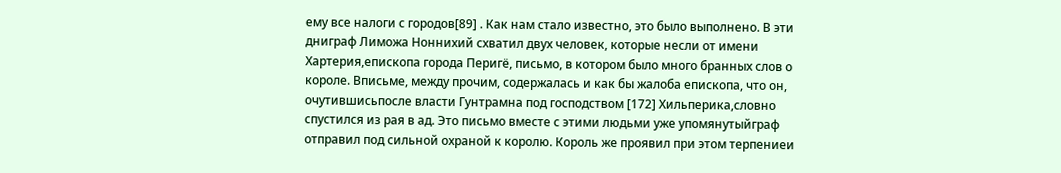ему все налоги с городов[89] . Как нам стало известно, это было выполнено. В эти дниграф Лиможа Ноннихий схватил двух человек, которые несли от имени Хартерия,епископа города Перигё, письмо, в котором было много бранных слов о короле. Вписьме, между прочим, содержалась и как бы жалоба епископа, что он, очутившисьпосле власти Гунтрамна под господством [172] Хильперика,словно спустился из рая в ад. Это письмо вместе с этими людьми уже упомянутыйграф отправил под сильной охраной к королю. Король же проявил при этом терпениеи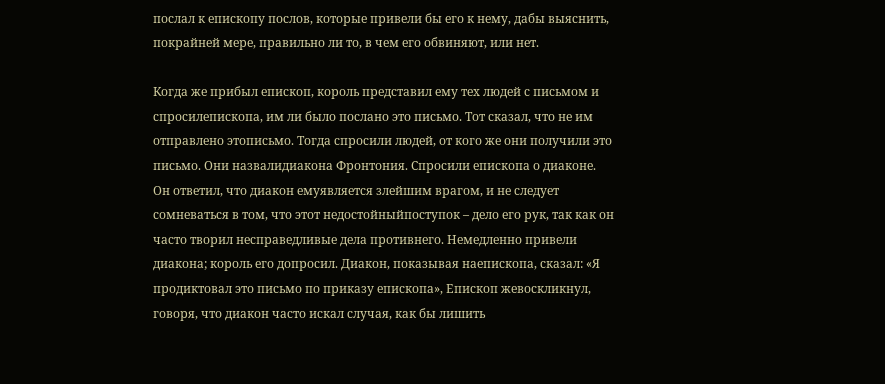послал к епископу послов, которые привели бы его к нему, дабы выяснить, покрайней мере, правильно ли то, в чем его обвиняют, или нет.

Когда же прибыл епископ, король представил ему тех людей с письмом и спросилепископа, им ли было послано это письмо. Тот сказал, что не им отправлено этописьмо. Тогда спросили людей, от кого же они получили это письмо. Они назвалидиакона Фронтония. Спросили епископа о диаконе. Он ответил, что диакон емуявляется злейшим врагом, и не следует сомневаться в том, что этот недостойныйпоступок – дело его рук, так как он часто творил несправедливые дела противнего. Немедленно привели диакона; король его допросил. Диакон, показывая наепископа, сказал: «Я продиктовал это письмо по приказу епископа», Епископ жевоскликнул, говоря, что диакон часто искал случая, как бы лишить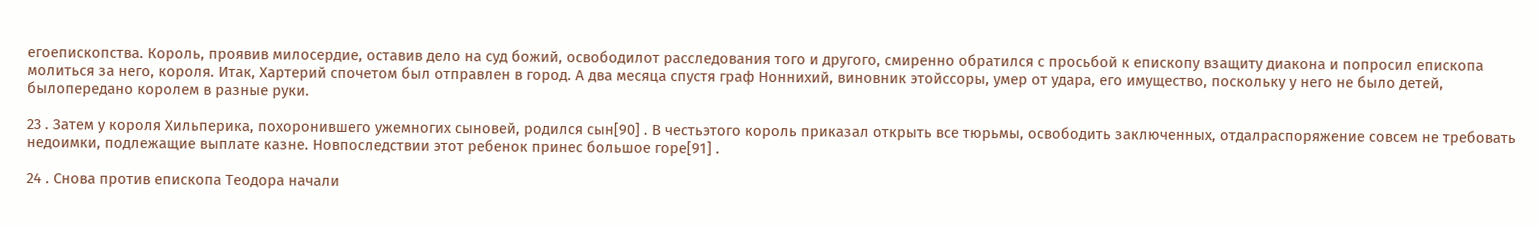егоепископства. Король, проявив милосердие, оставив дело на суд божий, освободилот расследования того и другого, смиренно обратился с просьбой к епископу взащиту диакона и попросил епископа молиться за него, короля. Итак, Хартерий спочетом был отправлен в город. А два месяца спустя граф Ноннихий, виновник этойссоры, умер от удара, его имущество, поскольку у него не было детей, былопередано королем в разные руки.

23 . Затем у короля Хильперика, похоронившего ужемногих сыновей, родился сын[90] . В честьэтого король приказал открыть все тюрьмы, освободить заключенных, отдалраспоряжение совсем не требовать недоимки, подлежащие выплате казне. Новпоследствии этот ребенок принес большое горе[91] .

24 . Снова против епископа Теодора начали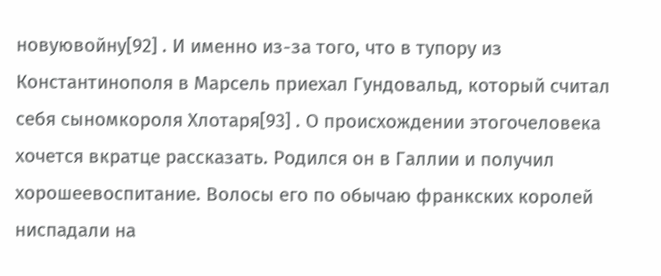новуювойну[92] . И именно из-за того, что в тупору из Константинополя в Марсель приехал Гундовальд, который считал себя сыномкороля Хлотаря[93] . О происхождении этогочеловека хочется вкратце рассказать. Родился он в Галлии и получил хорошеевоспитание. Волосы его по обычаю франкских королей ниспадали на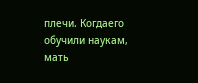плечи. Когдаего обучили наукам, мать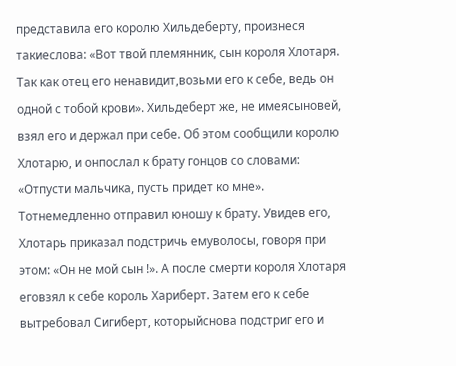представила его королю Хильдеберту, произнеся такиеслова: «Вот твой племянник, сын короля Хлотаря. Так как отец его ненавидит,возьми его к себе, ведь он одной с тобой крови». Хильдеберт же, не имеясыновей, взял его и держал при себе. Об этом сообщили королю Хлотарю, и онпослал к брату гонцов со словами: «Отпусти мальчика, пусть придет ко мне». Тотнемедленно отправил юношу к брату. Увидев его, Хлотарь приказал подстричь емуволосы, говоря при этом: «Он не мой сын !». А после смерти короля Хлотаря еговзял к себе король Хариберт. Затем его к себе вытребовал Сигиберт, которыйснова подстриг его и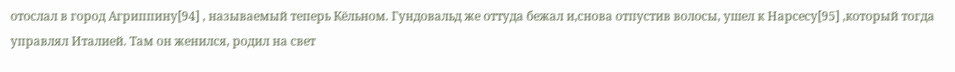отослал в город Агриппину[94] , называемый теперь Кёльном. Гундовальд же оттуда бежал и,снова отпустив волосы, ушел к Нарсесу[95] ,который тогда управлял Италией. Там он женился, родил на свет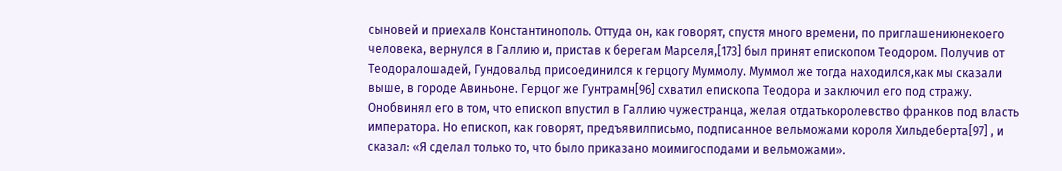сыновей и приехалв Константинополь. Оттуда он, как говорят, спустя много времени, по приглашениюнекоего человека, вернулся в Галлию и, пристав к берегам Марселя,[173] был принят епископом Теодором. Получив от Теодоралошадей, Гундовальд присоединился к герцогу Муммолу. Муммол же тогда находился,как мы сказали выше, в городе Авиньоне. Герцог же Гунтрамн[96] схватил епископа Теодора и заключил его под стражу. Онобвинял его в том, что епископ впустил в Галлию чужестранца, желая отдатькоролевство франков под власть императора. Но епископ, как говорят, предъявилписьмо, подписанное вельможами короля Хильдеберта[97] , и сказал: «Я сделал только то, что было приказано моимигосподами и вельможами».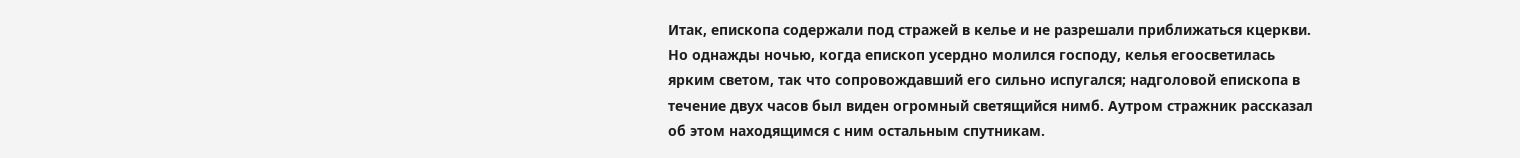Итак, епископа содержали под стражей в келье и не разрешали приближаться кцеркви. Но однажды ночью, когда епископ усердно молился господу, келья егоосветилась ярким светом, так что сопровождавший его сильно испугался; надголовой епископа в течение двух часов был виден огромный светящийся нимб. Аутром стражник рассказал об этом находящимся с ним остальным спутникам.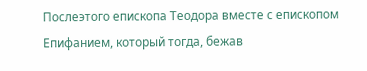Послеэтого епископа Теодора вместе с епископом Епифанием, который тогда, бежав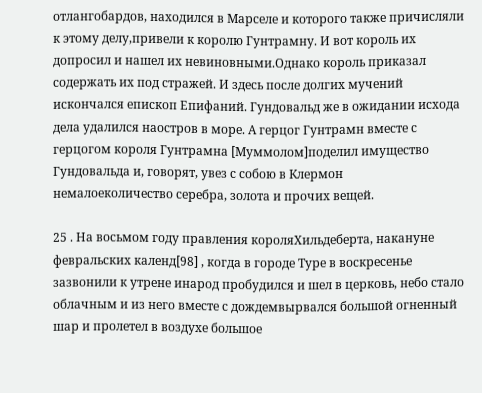отлангобардов, находился в Марселе и которого также причисляли к этому делу,привели к королю Гунтрамну. И вот король их допросил и нашел их невиновными.Однако король приказал содержать их под стражей. И здесь после долгих мучений искончался епископ Епифаний. Гундовальд же в ожидании исхода дела удалился наостров в море. А герцог Гунтрамн вместе с герцогом короля Гунтрамна [Муммолом]поделил имущество Гундовальда и, говорят, увез с собою в Клермон немалоеколичество серебра, золота и прочих вещей.

25 . На восьмом году правления короляХильдеберта, накануне февральских календ[98] , когда в городе Туре в воскресенье зазвонили к утрене инарод пробудился и шел в церковь, небо стало облачным и из него вместе с дождемвырвался большой огненный шар и пролетел в воздухе большое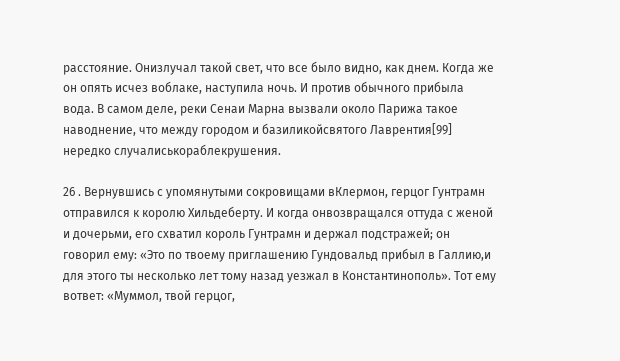расстояние. Онизлучал такой свет, что все было видно, как днем. Когда же он опять исчез воблаке, наступила ночь. И против обычного прибыла вода. В самом деле, реки Сенаи Марна вызвали около Парижа такое наводнение, что между городом и базиликойсвятого Лаврентия[99] нередко случалиськораблекрушения.

26 . Вернувшись с упомянутыми сокровищами вКлермон, герцог Гунтрамн отправился к королю Хильдеберту. И когда онвозвращался оттуда с женой и дочерьми, его схватил король Гунтрамн и держал подстражей; он говорил ему: «Это по твоему приглашению Гундовальд прибыл в Галлию,и для этого ты несколько лет тому назад уезжал в Константинополь». Тот ему вответ: «Муммол, твой герцог,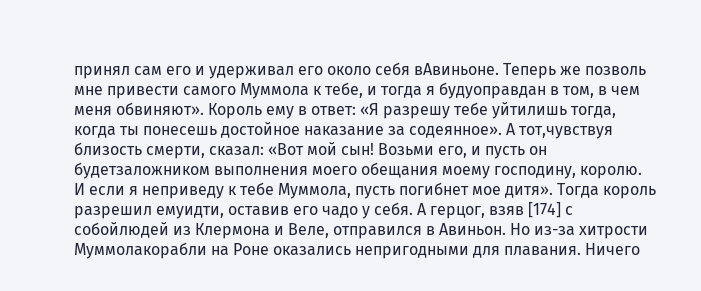принял сам его и удерживал его около себя вАвиньоне. Теперь же позволь мне привести самого Муммола к тебе, и тогда я будуоправдан в том, в чем меня обвиняют». Король ему в ответ: «Я разрешу тебе уйтилишь тогда, когда ты понесешь достойное наказание за содеянное». А тот,чувствуя близость смерти, сказал: «Вот мой сын! Возьми его, и пусть он будетзаложником выполнения моего обещания моему господину, королю. И если я неприведу к тебе Муммола, пусть погибнет мое дитя». Тогда король разрешил емуидти, оставив его чадо у себя. А герцог, взяв [174] с собойлюдей из Клермона и Веле, отправился в Авиньон. Но из-за хитрости Муммолакорабли на Роне оказались непригодными для плавания. Ничего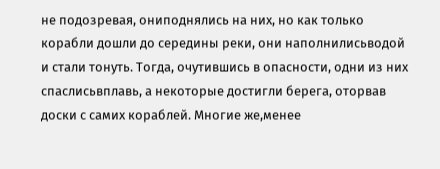не подозревая, ониподнялись на них, но как только корабли дошли до середины реки, они наполнилисьводой и стали тонуть. Тогда, очутившись в опасности, одни из них спаслисьвплавь, а некоторые достигли берега, оторвав доски с самих кораблей. Многие же,менее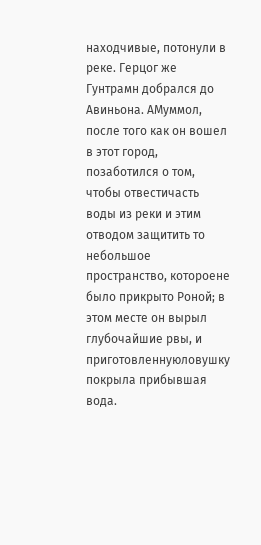находчивые, потонули в реке. Герцог же Гунтрамн добрался до Авиньона. АМуммол, после того как он вошел в этот город, позаботился о том, чтобы отвестичасть воды из реки и этим отводом защитить то небольшое пространство, котороене было прикрыто Роной; в этом месте он вырыл глубочайшие рвы, и приготовленнуюловушку покрыла прибывшая вода.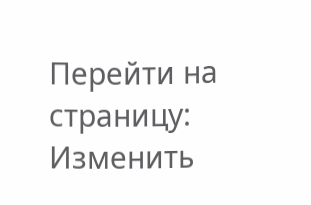Перейти на страницу:
Изменить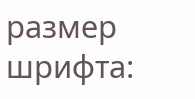размер шрифта: